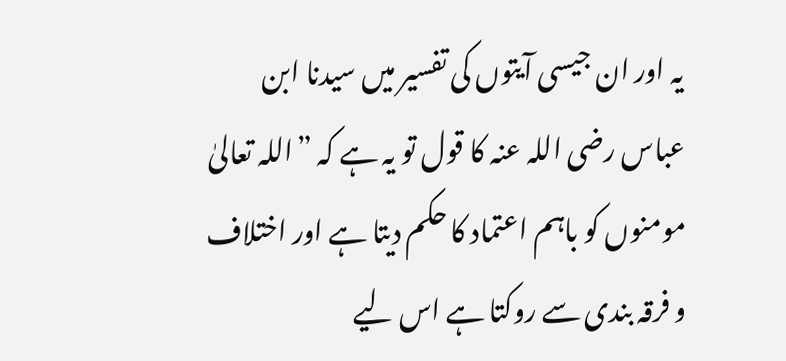یہ اور ان جیسی آیتوں کی تفسیر میں سیدنا ابن عباس رضی اللہ عنہ کا قول تو یہ ہے کہ ”اللہ تعالیٰ مومنوں کو باہم اعتماد کا حکم دیتا ہے اور اختلاف و فرقہ بندی سے روکتا ہے اس لیے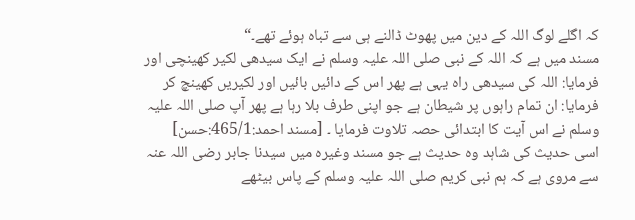کہ اگلے لوگ اللہ کے دین میں پھوٹ ڈالنے ہی سے تباہ ہوئے تھے۔“
مسند میں ہے کہ اللہ کے نبی صلی اللہ علیہ وسلم نے ایک سیدھی لکیر کھینچی اور فرمایا: اللہ کی سیدھی راہ یہی ہے پھر اس کے دائیں بائیں اور لکیریں کھینچ کر فرمایا: ان تمام راہوں پر شیطان ہے جو اپنی طرف بلا رہا ہے پھر آپ صلی اللہ علیہ وسلم نے اس آیت کا ابتدائی حصہ تلاوت فرمایا ۔ [مسند احمد:465/1:حسن]
اسی حدیث کی شاہد وہ حدیث ہے جو مسند وغیرہ میں سیدنا جابر رضی اللہ عنہ سے مروی ہے کہ ہم نبی کریم صلی اللہ علیہ وسلم کے پاس بیٹھے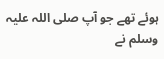ہوئے تھے جو آپ صلی اللہ علیہ وسلم نے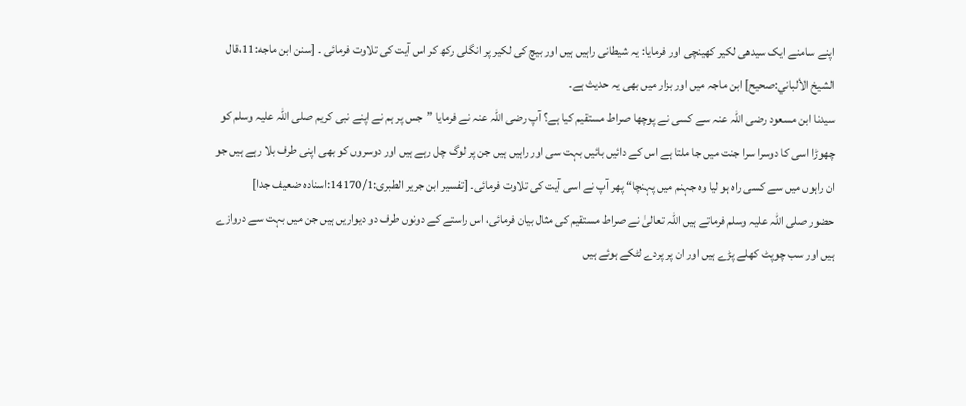اپنے سامنے ایک سیدھی لکیر کھینچی اور فرمایا: یہ شیطانی راہیں ہیں اور بیچ کی لکیر پر انگلی رکھ کر اس آیت کی تلاوت فرمائی ۔ [سنن ابن ماجه:11،قال الشيخ الألباني:صحیح] ابن ماجہ میں اور بزار میں بھی یہ حدیث ہے۔
سیدنا ابن مسعود رضی اللہ عنہ سے کسی نے پوچھا صراط مستقیم کیا ہے؟ آپ رضی اللہ عنہ نے فرمایا ”جس پر ہم نے اپنے نبی کریم صلی اللہ علیہ وسلم کو چھوڑا اسی کا دوسرا سرا جنت میں جا ملتا ہے اس کے دائیں بائیں بہت سی اور راہیں ہیں جن پر لوگ چل رہے ہیں اور دوسروں کو بھی اپنی طرف بلا رہے ہیں جو ان راہوں میں سے کسی راہ ہو لیا وہ جہنم میں پہنچا“ پھر آپ نے اسی آیت کی تلاوت فرمائی۔ [تفسیر ابن جریر الطبری:14170/1:اسنادہ ضعیف جدا]
حضور صلی اللہ علیہ وسلم فرماتے ہیں اللہ تعالیٰ نے صراط مستقیم کی مثال بیان فرمائی، اس راستے کے دونوں طرف دو دیواریں ہیں جن میں بہت سے دروازے ہیں اور سب چوپٹ کھلے پڑے ہیں اور ان پر پردے لٹکے ہوئے ہیں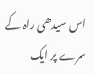اس سیدھی راہ کے سرے پر ایک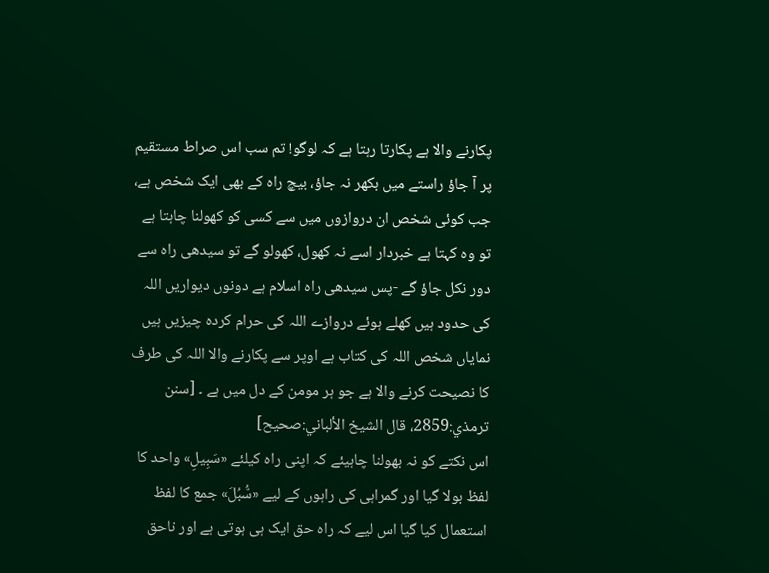پکارنے والا ہے پکارتا رہتا ہے کہ لوگو! تم سب اس صراط مستقیم پر آ جاؤ راستے میں بکھر نہ جاؤ، بیچ راہ کے بھی ایک شخص ہے، جب کوئی شخص ان دروازوں میں سے کسی کو کھولنا چاہتا ہے تو وہ کہتا ہے خبردار اسے نہ کھول، کھولو گے تو سیدھی راہ سے دور نکل جاؤ گے -پس سیدھی راہ اسلام ہے دونوں دیواریں اللہ کی حدود ہیں کھلے ہوئے دروازے اللہ کی حرام کردہ چیزیں ہیں نمایاں شخص اللہ کی کتاب ہے اوپر سے پکارنے والا اللہ کی طرف کا نصیحت کرنے والا ہے جو ہر مومن کے دل میں ہے ۔ [سنن ترمذي:2859، قال الشيخ الألباني:صحیح]
اس نکتے کو نہ بھولنا چاہیئے کہ اپنی راہ کیلئے «سَبِیلِ» واحد کا لفظ بولا گیا اور گمراہی کی راہوں کے لیے «سُّبُلَ» جمع کا لفظ استعمال کیا گیا اس لیے کہ راہ حق ایک ہی ہوتی ہے اور ناحق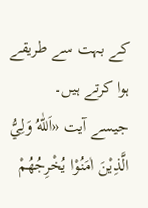کے بہت سے طریقے ہوا کرتے ہیں۔
جیسے آیت «اَللّٰهُ وَلِيُّ الَّذِيْنَ اٰمَنُوْا يُخْرِجُهُمْ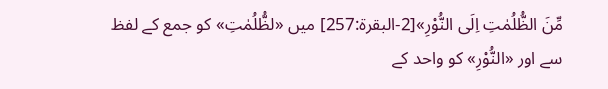مِّنَ الظُّلُمٰتِ اِلَى النُّوْرِ»[2-البقرة:257] میں «لظُّلُمٰتِ» کو جمع کے لفظ سے اور «النُّوْرِ» کو واحد کے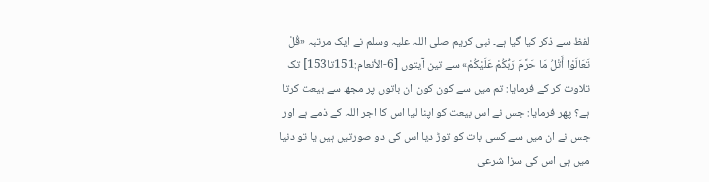لفظ سے ذکر کیا گیا ہے۔ نبی کریم صلی اللہ علیہ وسلم نے ایک مرتبہ «قُلْ تَعَالَوْا أَتْلُ مَا حَرَّمَ رَبُّكُمْ عَلَيْكُمْ» سے تین آیتوں [6-الأنعام:151تا153] تک تلاوت کر کے فرمایا: تم میں سے کون کون ان باتوں پر مجھ سے بیعت کرتا ہے؟ پھر فرمایا: جس نے اس بیعت کو اپنا لیا اس کا اجر اللہ کے ذمے ہے اور جس نے ان میں سے کسی بات کو توڑ دیا اس کی دو صورتیں ہیں یا تو دنیا میں ہی اس کی سزا شرعی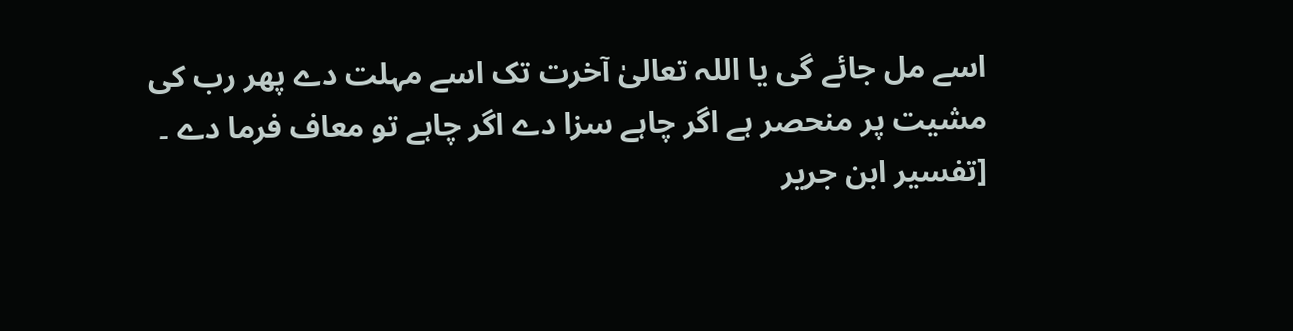اسے مل جائے گی یا اللہ تعالیٰ آخرت تک اسے مہلت دے پھر رب کی مشیت پر منحصر ہے اگر چاہے سزا دے اگر چاہے تو معاف فرما دے ۔ [تفسیر ابن جریر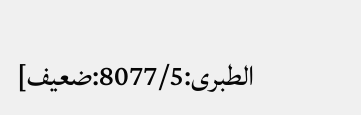الطبری:8077/5:ضعیف]